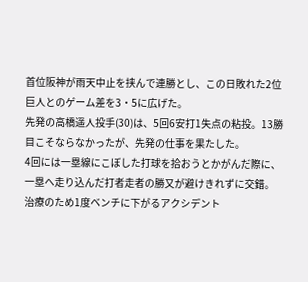首位阪神が雨天中止を挟んで連勝とし、この日敗れた2位巨人とのゲーム差を3・5に広げた。
先発の高橋遥人投手(30)は、5回6安打1失点の粘投。13勝目こそならなかったが、先発の仕事を果たした。
4回には一塁線にこぼした打球を拾おうとかがんだ際に、一塁へ走り込んだ打者走者の勝又が避けきれずに交錯。治療のため1度ベンチに下がるアクシデント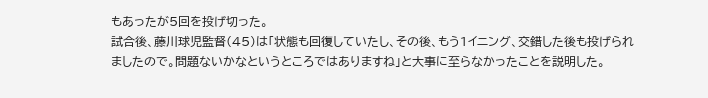もあったが5回を投げ切った。
試合後、藤川球児監督(45)は「状態も回復していたし、その後、もう1イニング、交錯した後も投げられましたので。問題ないかなというところではありますね」と大事に至らなかったことを説明した。